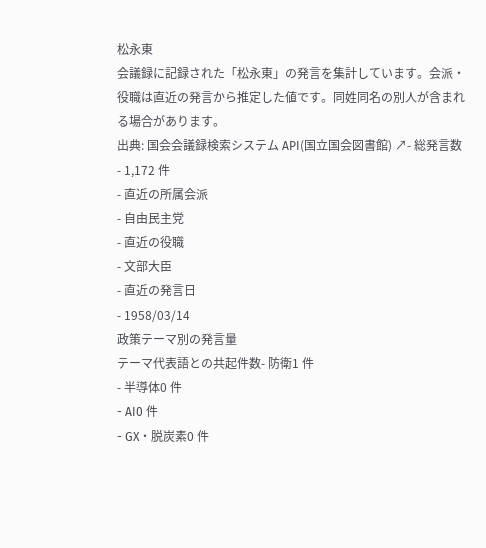松永東
会議録に記録された「松永東」の発言を集計しています。会派・役職は直近の発言から推定した値です。同姓同名の別人が含まれる場合があります。
出典: 国会会議録検索システム API(国立国会図書館) ↗- 総発言数
- 1,172 件
- 直近の所属会派
- 自由民主党
- 直近の役職
- 文部大臣
- 直近の発言日
- 1958/03/14
政策テーマ別の発言量
テーマ代表語との共起件数- 防衛1 件
- 半導体0 件
- AI0 件
- GX・脱炭素0 件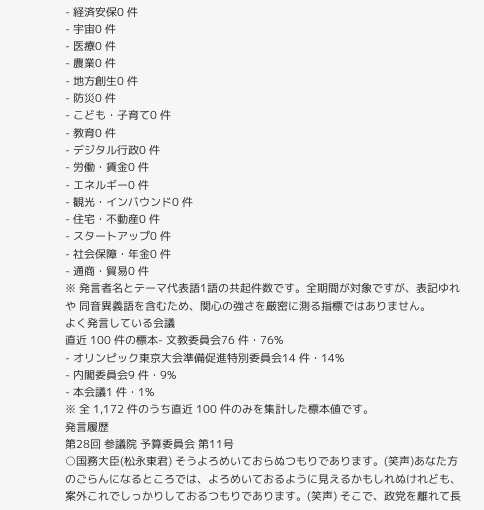- 経済安保0 件
- 宇宙0 件
- 医療0 件
- 農業0 件
- 地方創生0 件
- 防災0 件
- こども・子育て0 件
- 教育0 件
- デジタル行政0 件
- 労働・賃金0 件
- エネルギー0 件
- 観光・インバウンド0 件
- 住宅・不動産0 件
- スタートアップ0 件
- 社会保障・年金0 件
- 通商・貿易0 件
※ 発言者名とテーマ代表語1語の共起件数です。全期間が対象ですが、表記ゆれや 同音異義語を含むため、関心の強さを厳密に測る指標ではありません。
よく発言している会議
直近 100 件の標本- 文教委員会76 件・76%
- オリンピック東京大会準備促進特別委員会14 件・14%
- 内閣委員会9 件・9%
- 本会議1 件・1%
※ 全 1,172 件のうち直近 100 件のみを集計した標本値です。
発言履歴
第28回 参議院 予算委員会 第11号
○国務大臣(松永東君) そうよろめいておらぬつもりであります。(笑声)あなた方のごらんになるところでは、よろめいておるように見えるかもしれぬけれども、案外これでしっかりしておるつもりであります。(笑声) そこで、政党を離れて長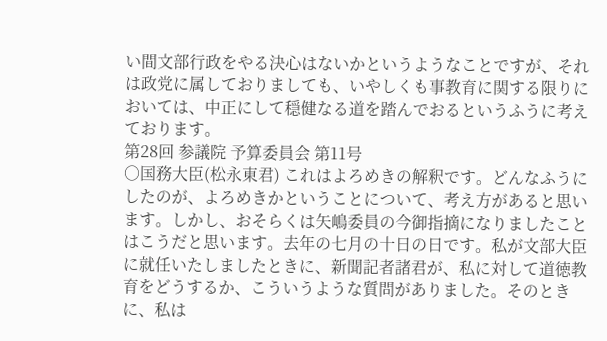い間文部行政をやる決心はないかというようなことですが、それは政党に属しておりましても、いやしくも事教育に関する限りにおいては、中正にして穏健なる道を踏んでおるというふうに考えております。
第28回 参議院 予算委員会 第11号
○国務大臣(松永東君) これはよろめきの解釈です。どんなふうにしたのが、よろめきかということについて、考え方があると思います。しかし、おそらくは矢嶋委員の今御指摘になりましたことはこうだと思います。去年の七月の十日の日です。私が文部大臣に就任いたしましたときに、新聞記者諸君が、私に対して道徳教育をどうするか、こういうような質問がありました。そのときに、私は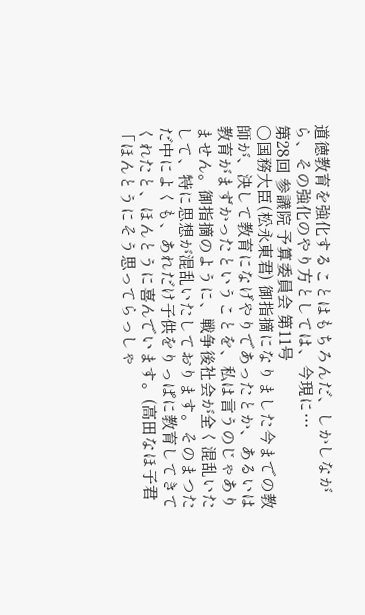道徳教育を強化することはもちろんだ、しかしながら、その強化のやり方としては、今現に…
第28回 参議院 予算委員会 第11号
○国務大臣(松永東君) 御指摘になりました今までの教師が、決して教育になげやりであったとか、あるいは教育がまずかったということを、私は言うのじゃありません。御指摘のように、戦争後社会が全く混乱いたして、特に思想が混乱いたしております。そのまつただ中によくも、あれだけ子供をりっぱに教育してきてくれたと、ほんとうに喜んでいます。(高田なほ子君「ほんとうにそう思ってらっしゃ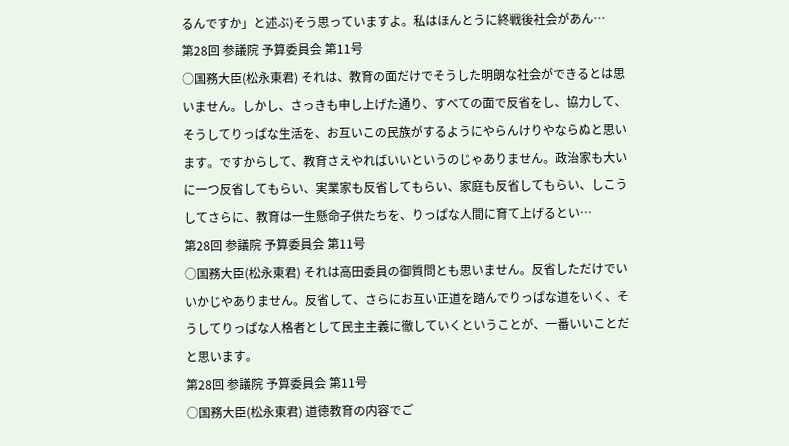るんですか」と述ぶ)そう思っていますよ。私はほんとうに終戦後社会があん…
第28回 参議院 予算委員会 第11号
○国務大臣(松永東君) それは、教育の面だけでそうした明朗な社会ができるとは思いません。しかし、さっきも申し上げた通り、すべての面で反省をし、協力して、そうしてりっぱな生活を、お互いこの民族がするようにやらんけりやならぬと思います。ですからして、教育さえやればいいというのじゃありません。政治家も大いに一つ反省してもらい、実業家も反省してもらい、家庭も反省してもらい、しこうしてさらに、教育は一生懸命子供たちを、りっぱな人間に育て上げるとい…
第28回 参議院 予算委員会 第11号
○国務大臣(松永東君) それは高田委員の御質問とも思いません。反省しただけでいいかじやありません。反省して、さらにお互い正道を踏んでりっぱな道をいく、そうしてりっぱな人格者として民主主義に徹していくということが、一番いいことだと思います。
第28回 参議院 予算委員会 第11号
○国務大臣(松永東君) 道徳教育の内容でご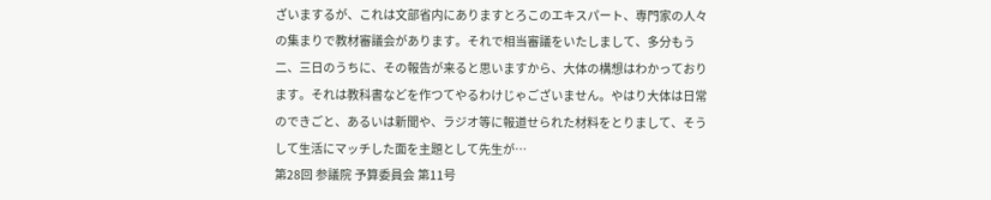ざいまするが、これは文部省内にありますとろこのエキスパート、専門家の人々の集まりで教材審議会があります。それで相当審議をいたしまして、多分もう二、三日のうちに、その報告が来ると思いますから、大体の構想はわかっております。それは教科書などを作つてやるわけじゃございません。やはり大体は日常のできごと、あるいは新聞や、ラジオ等に報道せられた材料をとりまして、そうして生活にマッチした面を主題として先生が…
第28回 参議院 予算委員会 第11号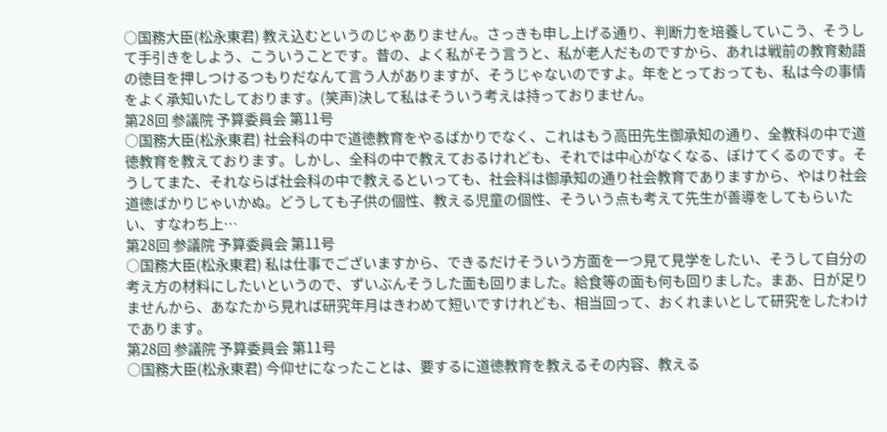○国務大臣(松永東君) 教え込むというのじゃありません。さっきも申し上げる通り、判断力を培養していこう、そうして手引きをしよう、こういうことです。昔の、よく私がそう言うと、私が老人だものですから、あれは戦前の教育勅語の徳目を押しつけるつもりだなんて言う人がありますが、そうじゃないのですよ。年をとっておっても、私は今の事情をよく承知いたしております。(笑声)決して私はそういう考えは持っておりません。
第28回 参議院 予算委員会 第11号
○国務大臣(松永東君) 社会科の中で道徳教育をやるばかりでなく、これはもう高田先生御承知の通り、全教科の中で道徳教育を教えております。しかし、全科の中で教えておるけれども、それでは中心がなくなる、ぼけてくるのです。そうしてまた、それならば社会科の中で教えるといっても、社会科は御承知の通り社会教育でありますから、やはり社会道徳ばかりじゃいかぬ。どうしても子供の個性、教える児童の個性、そういう点も考えて先生が善導をしてもらいたい、すなわち上…
第28回 参議院 予算委員会 第11号
○国務大臣(松永東君) 私は仕事でございますから、できるだけそういう方面を一つ見て見学をしたい、そうして自分の考え方の材料にしたいというので、ずいぶんそうした面も回りました。給食等の面も何も回りました。まあ、日が足りませんから、あなたから見れば研究年月はきわめて短いですけれども、相当回って、おくれまいとして研究をしたわけであります。
第28回 参議院 予算委員会 第11号
○国務大臣(松永東君) 今仰せになったことは、要するに道徳教育を教えるその内容、教える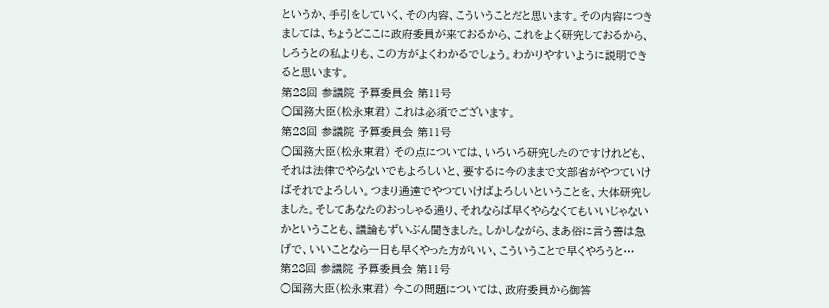というか、手引をしていく、その内容、こういうことだと思います。その内容につきましては、ちょうどここに政府委員が来ておるから、これをよく研究しておるから、しろうとの私よりも、この方がよくわかるでしょう。わかりやすいように説明できると思います。
第28回 参議院 予算委員会 第11号
○国務大臣(松永東君) これは必須でございます。
第28回 参議院 予算委員会 第11号
○国務大臣(松永東君) その点については、いろいろ研究したのですけれども、それは法律でやらないでもよろしいと、要するに今のままで文部省がやつていけばそれでよろしい。つまり通達でやつていけばよろしいということを、大体研究しました。そしてあなたのおっしゃる通り、それならば早くやらなくてもいいじゃないかということも、議論もずいぶん聞きました。しかしながら、まあ俗に言う善は急げで、いいことなら一日も早くやった方がいい、こういうことで早くやろうと…
第28回 参議院 予算委員会 第11号
○国務大臣(松永東君) 今この問題については、政府委員から御答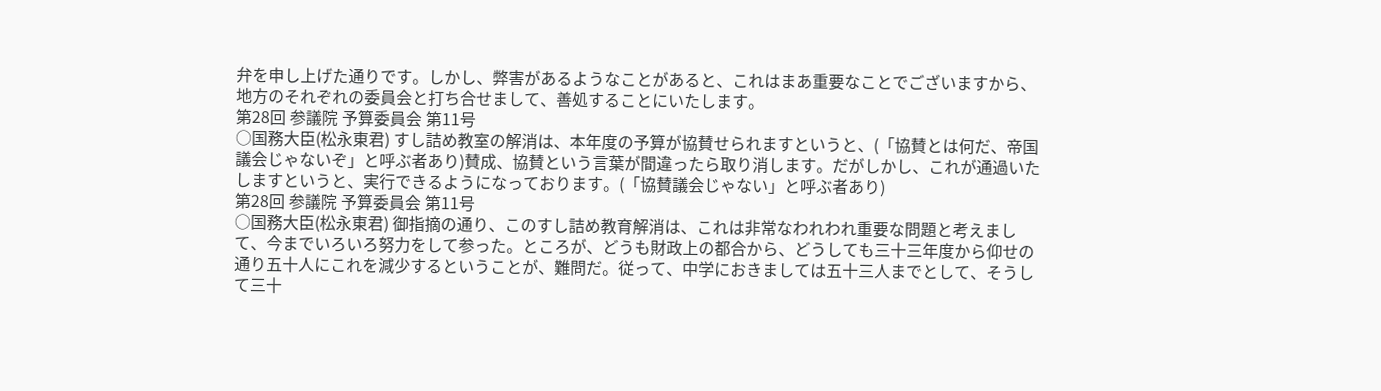弁を申し上げた通りです。しかし、弊害があるようなことがあると、これはまあ重要なことでございますから、地方のそれぞれの委員会と打ち合せまして、善処することにいたします。
第28回 参議院 予算委員会 第11号
○国務大臣(松永東君) すし詰め教室の解消は、本年度の予算が協賛せられますというと、(「協賛とは何だ、帝国議会じゃないぞ」と呼ぶ者あり)賛成、協賛という言葉が間違ったら取り消します。だがしかし、これが通過いたしますというと、実行できるようになっております。(「協賛議会じゃない」と呼ぶ者あり)
第28回 参議院 予算委員会 第11号
○国務大臣(松永東君) 御指摘の通り、このすし詰め教育解消は、これは非常なわれわれ重要な問題と考えまして、今までいろいろ努力をして参った。ところが、どうも財政上の都合から、どうしても三十三年度から仰せの通り五十人にこれを減少するということが、難問だ。従って、中学におきましては五十三人までとして、そうして三十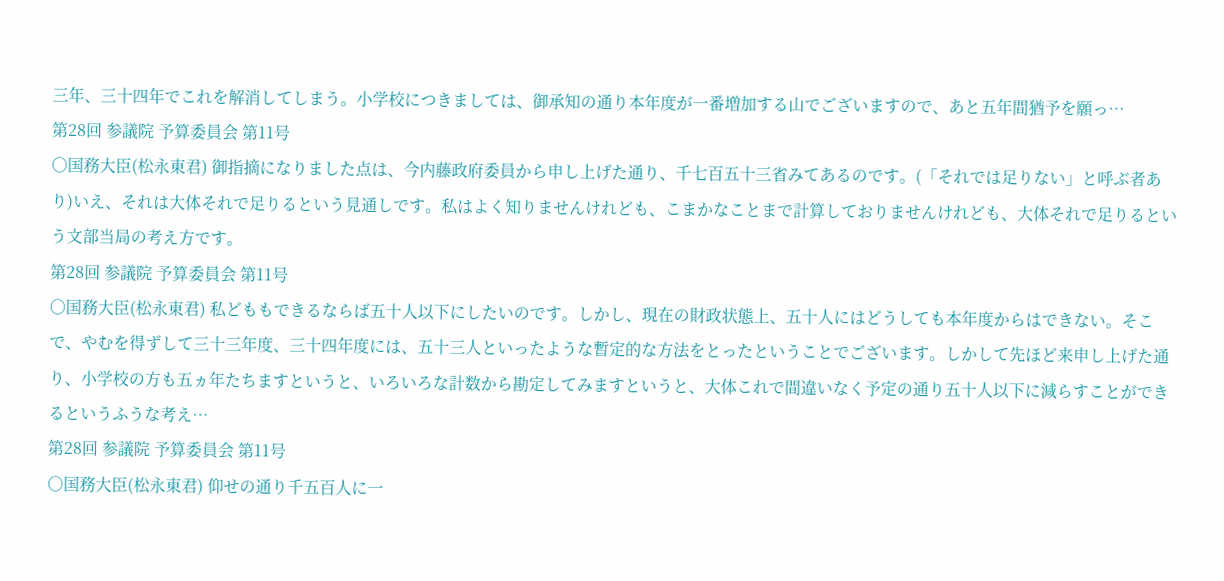三年、三十四年でこれを解消してしまう。小学校につきましては、御承知の通り本年度が一番増加する山でございますので、あと五年間猶予を願っ…
第28回 参議院 予算委員会 第11号
○国務大臣(松永東君) 御指摘になりました点は、今内藤政府委員から申し上げた通り、千七百五十三省みてあるのです。(「それでは足りない」と呼ぶ者あり)いえ、それは大体それで足りるという見通しです。私はよく知りませんけれども、こまかなことまで計算しておりませんけれども、大体それで足りるという文部当局の考え方です。
第28回 参議院 予算委員会 第11号
○国務大臣(松永東君) 私どももできるならば五十人以下にしたいのです。しかし、現在の財政状態上、五十人にはどうしても本年度からはできない。そこで、やむを得ずして三十三年度、三十四年度には、五十三人といったような暫定的な方法をとったということでございます。しかして先ほど来申し上げた通り、小学校の方も五ヵ年たちますというと、いろいろな計数から勘定してみますというと、大体これで間違いなく予定の通り五十人以下に減らすことができるというふうな考え…
第28回 参議院 予算委員会 第11号
○国務大臣(松永東君) 仰せの通り千五百人に一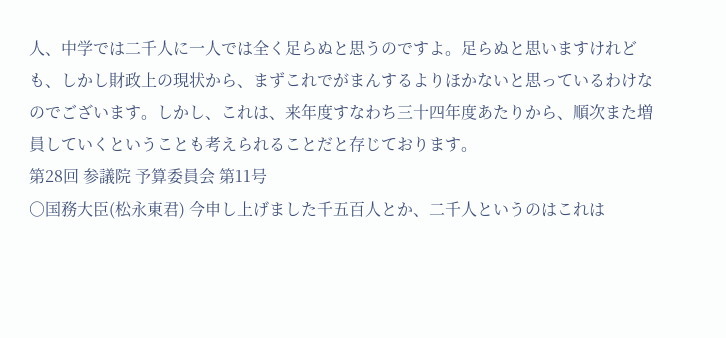人、中学では二千人に一人では全く足らぬと思うのですよ。足らぬと思いますけれども、しかし財政上の現状から、まずこれでがまんするよりほかないと思っているわけなのでございます。しかし、これは、来年度すなわち三十四年度あたりから、順次また増員していくということも考えられることだと存じております。
第28回 参議院 予算委員会 第11号
○国務大臣(松永東君) 今申し上げました千五百人とか、二千人というのはこれは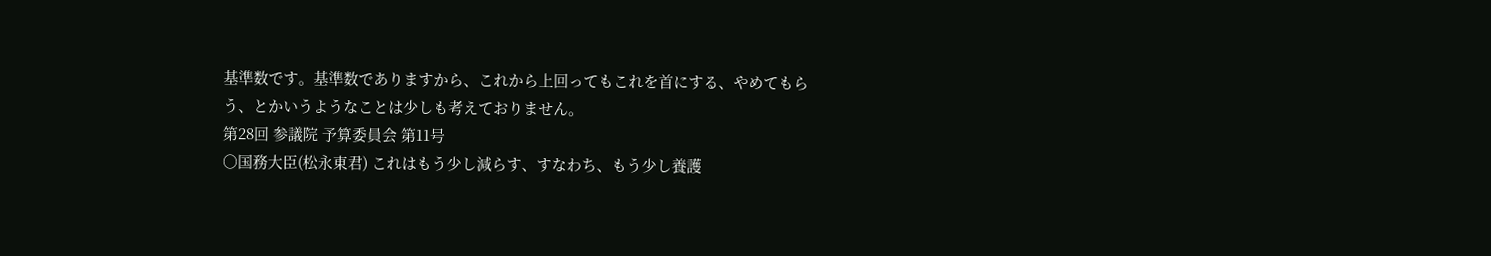基準数です。基準数でありますから、これから上回ってもこれを首にする、やめてもらう、とかいうようなことは少しも考えておりません。
第28回 参議院 予算委員会 第11号
○国務大臣(松永東君) これはもう少し減らす、すなわち、もう少し養護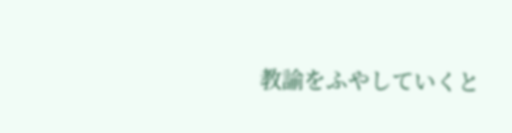教諭をふやしていくと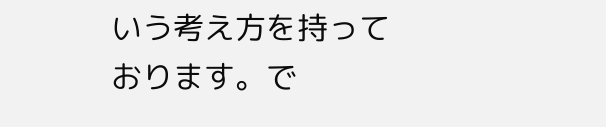いう考え方を持っております。で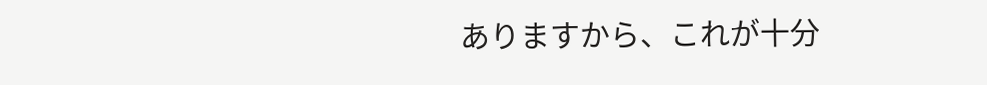ありますから、これが十分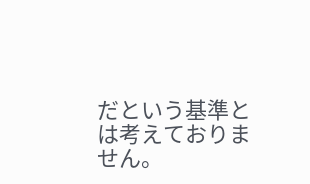だという基準とは考えておりません。